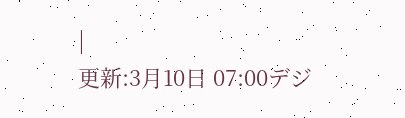|
更新:3月10日 07:00デジ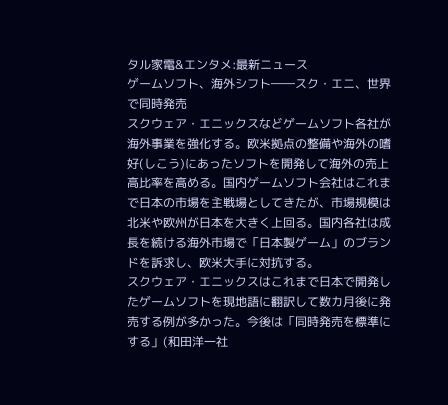タル家電&エンタメ:最新ニュース
ゲームソフト、海外シフト――スク・エニ、世界で同時発売
スクウェア・エニックスなどゲームソフト各社が海外事業を強化する。欧米拠点の整備や海外の嗜好(しこう)にあったソフトを開発して海外の売上高比率を高める。国内ゲームソフト会社はこれまで日本の市場を主戦場としてきたが、市場規模は北米や欧州が日本を大きく上回る。国内各社は成長を続ける海外市場で「日本製ゲーム」のブランドを訴求し、欧米大手に対抗する。
スクウェア・エニックスはこれまで日本で開発したゲームソフトを現地語に翻訳して数カ月後に発売する例が多かった。今後は「同時発売を標準にする」(和田洋一社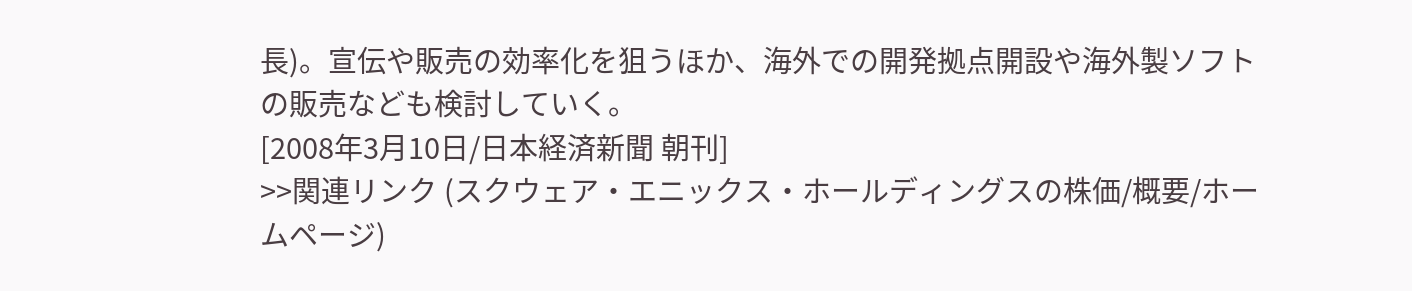長)。宣伝や販売の効率化を狙うほか、海外での開発拠点開設や海外製ソフトの販売なども検討していく。
[2008年3月10日/日本経済新聞 朝刊]
>>関連リンク (スクウェア・エニックス・ホールディングスの株価/概要/ホームページ)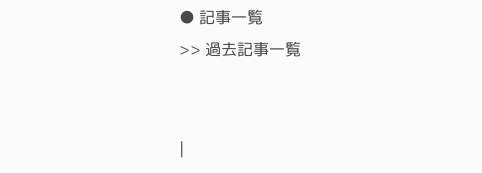● 記事一覧
>> 過去記事一覧


|